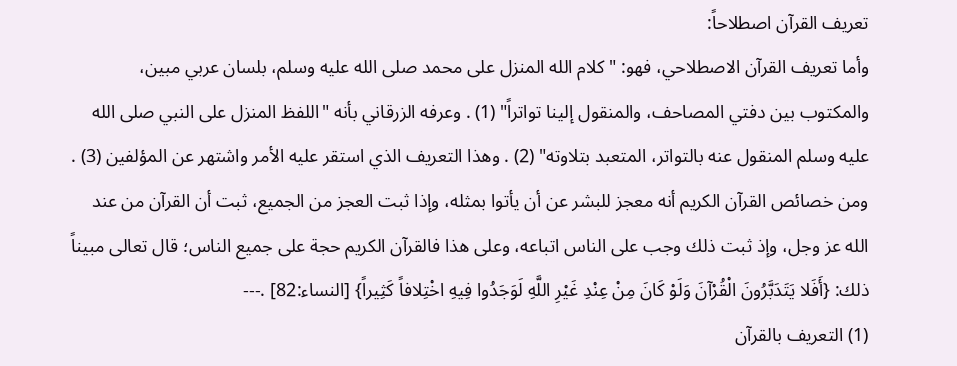تعريف القرآن اصطلاحاً:
وأما تعريف القرآن الاصطلاحي، فهو: "كلام الله المنزل على محمد صلى الله عليه وسلم، بلسان عربي مبين، والمكتوب بين دفتي المصاحف، والمنقول إلينا تواتراً" (1) . وعرفه الزرقاني بأنه "اللفظ المنزل على النبي صلى الله عليه وسلم المنقول عنه بالتواتر، المتعبد بتلاوته" (2) . وهذا التعريف الذي استقر عليه الأمر واشتهر عن المؤلفين (3) .
ومن خصائص القرآن الكريم أنه معجز للبشر عن أن يأتوا بمثله، وإذا ثبت العجز من الجميع، ثبت أن القرآن من عند الله عز وجل، وإذ ثبت ذلك وجب على الناس اتباعه، وعلى هذا فالقرآن الكريم حجة على جميع الناس؛ قال تعالى مبيناً ذلك: {أَفَلا يَتَدَبَّرُونَ الْقُرْآنَ وَلَوْ كَانَ مِنْ عِنْدِ غَيْرِ اللَّهِ لَوَجَدُوا فِيهِ اخْتِلافاً كَثِيراً} [النساء:82] .---
(1) التعريف بالقرآن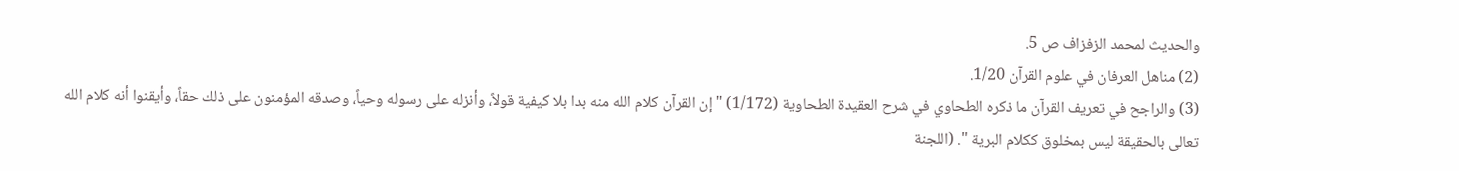والحديث لمحمد الزفزاف ص 5.
(2) مناهل العرفان في علوم القرآن 1/20.
(3) والراجح في تعريف القرآن ما ذكره الطحاوي في شرح العقيدة الطحاوية (1/172) " إن القرآن كلام الله منه بدا بلا كيفية قولاً، وأنزله على رسوله وحياً، وصدقه المؤمنون على ذلك حقاً، وأيقنوا أنه كلام الله تعالى بالحقيقة ليس بمخلوق ككلام البرية ". (اللجنة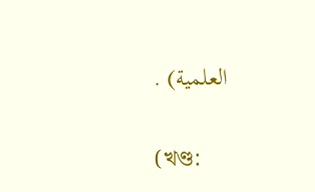العلمية) .

(খণ্ড: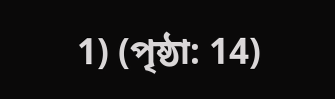1) (পৃষ্ঠা: 14)